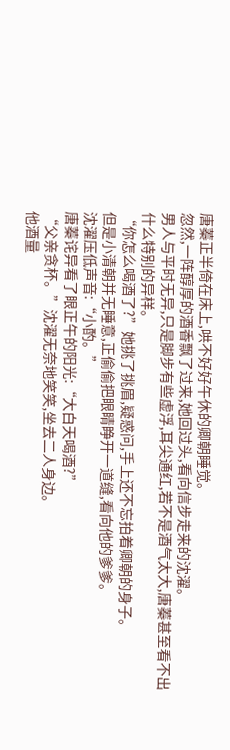唐蓁正半倚在床上,哄不好好午休的卿朝睡觉。
忽然,一阵醇厚的酒香飘了过来,她回过头,看向信步走来的沈濯。
男人与平时无异,只是脚步有些虚浮,耳尖通红,若不是酒气太大,唐蓁甚至看不出什么特别的异样。
“你怎么喝酒了?”她挑了挑眉,疑惑问,手上还不忘拍着卿朝的身子。
但是小清朝并无睡意,正偷偷把眼睛睁开一道缝,看向他的爹爹。
沈濯压低声音:“小酌。”
唐蓁诧异看了眼正午的阳光:“大白天喝酒?”
“父亲贪杯。”沈濯无奈地笑笑,坐去二人身边。
他酒量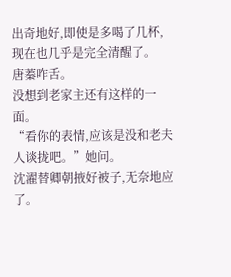出奇地好,即使是多喝了几杯,现在也几乎是完全清醒了。
唐蓁咋舌。
没想到老家主还有这样的一面。
“看你的表情,应该是没和老夫人谈拢吧。”她问。
沈濯替卿朝掖好被子,无奈地应了。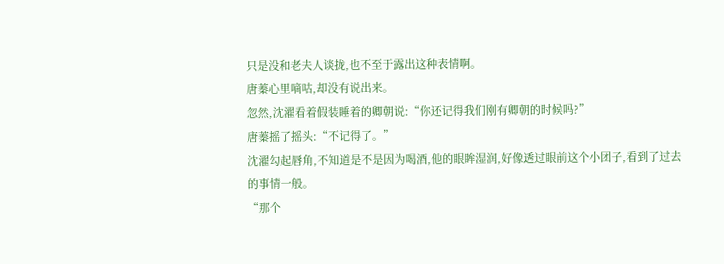只是没和老夫人谈拢,也不至于露出这种表情啊。
唐蓁心里嘀咕,却没有说出来。
忽然,沈濯看着假装睡着的卿朝说:“你还记得我们刚有卿朝的时候吗?”
唐蓁摇了摇头:“不记得了。”
沈濯勾起唇角,不知道是不是因为喝酒,他的眼眸湿润,好像透过眼前这个小团子,看到了过去的事情一般。
“那个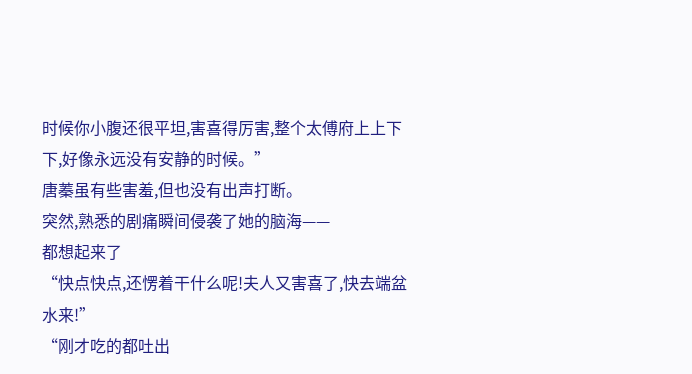时候你小腹还很平坦,害喜得厉害,整个太傅府上上下下,好像永远没有安静的时候。”
唐蓁虽有些害羞,但也没有出声打断。
突然,熟悉的剧痛瞬间侵袭了她的脑海——
都想起来了
“快点快点,还愣着干什么呢!夫人又害喜了,快去端盆水来!”
“刚才吃的都吐出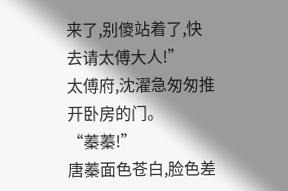来了,别傻站着了,快去请太傅大人!”
太傅府,沈濯急匆匆推开卧房的门。
“蓁蓁!”
唐蓁面色苍白,脸色差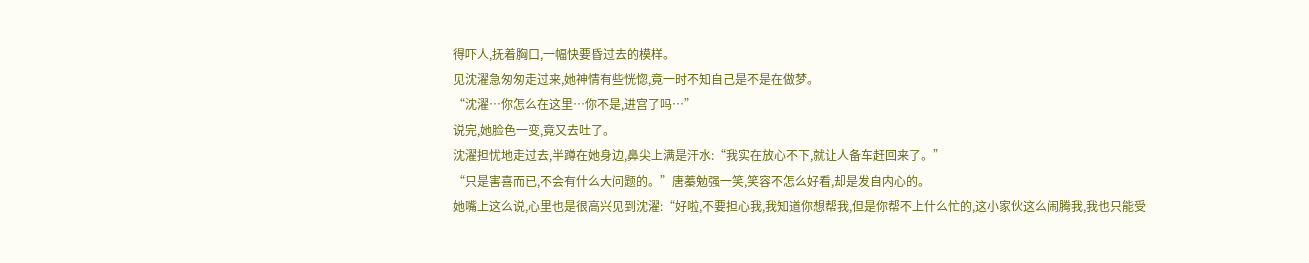得吓人,抚着胸口,一幅快要昏过去的模样。
见沈濯急匆匆走过来,她神情有些恍惚,竟一时不知自己是不是在做梦。
“沈濯…你怎么在这里…你不是,进宫了吗…”
说完,她脸色一变,竟又去吐了。
沈濯担忧地走过去,半蹲在她身边,鼻尖上满是汗水:“我实在放心不下,就让人备车赶回来了。”
“只是害喜而已,不会有什么大问题的。”唐蓁勉强一笑,笑容不怎么好看,却是发自内心的。
她嘴上这么说,心里也是很高兴见到沈濯:“好啦,不要担心我,我知道你想帮我,但是你帮不上什么忙的,这小家伙这么闹腾我,我也只能受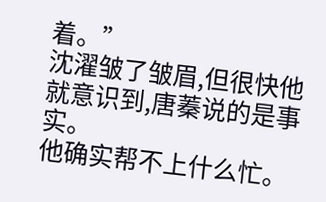着。”
沈濯皱了皱眉,但很快他就意识到,唐蓁说的是事实。
他确实帮不上什么忙。